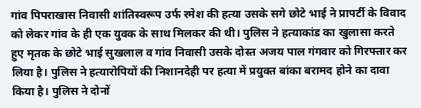गांव पिपराखास निवासी शांतिस्वरूप उर्फ रमेश की हत्या उसके सगे छोटे भाई ने प्रापर्टी के विवाद को लेकर गांव के ही एक युवक के साथ मिलकर की थी। पुलिस ने हत्याकांड का खुलासा करते हुए मृतक के छोटे भाई सुखलाल व गांव निवासी उसके दोस्त अजय पाल गंगवार को गिरफ्तार कर लिया है। पुलिस ने हत्यारोपियों की निशानदेही पर हत्या में प्रयुक्त बांका बरामद होने का दावा किया है। पुलिस ने दोनों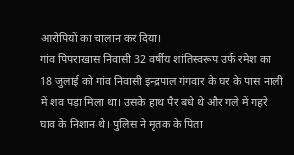आरोपियों का चालान कर दिया।
गांव पिपराखास निवासी 32 वर्षीय शांतिस्वरूप उर्फ रमेश का 18 जुलाई को गांव निवासी इन्द्रपाल गंगवार के घर के पास नाली में शव पड़ा मिला था। उसके हाथ पैर बधे थे और गले में गहरे घाव के निशान थे। पुलिस ने मृतक के पिता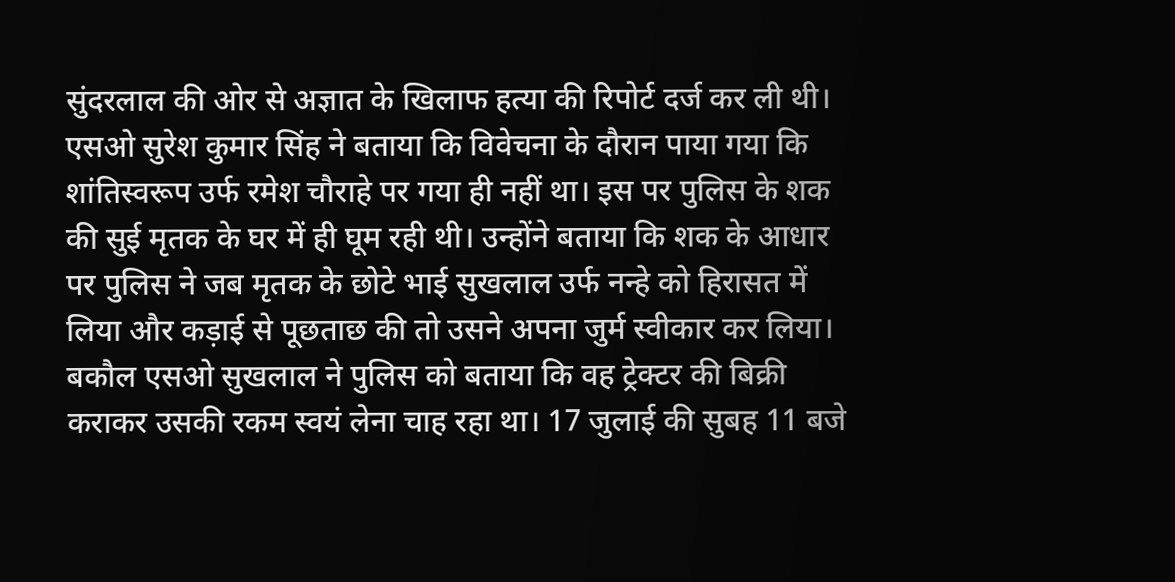सुंदरलाल की ओर से अज्ञात के खिलाफ हत्या की रिपोर्ट दर्ज कर ली थी। एसओ सुरेश कुमार सिंह ने बताया कि विवेचना के दौरान पाया गया कि शांतिस्वरूप उर्फ रमेश चौराहे पर गया ही नहीं था। इस पर पुलिस के शक की सुई मृतक के घर में ही घूम रही थी। उन्होंने बताया कि शक के आधार पर पुलिस ने जब मृतक के छोटे भाई सुखलाल उर्फ नन्हे को हिरासत में लिया और कड़ाई से पूछताछ की तो उसने अपना जुर्म स्वीकार कर लिया। बकौल एसओ सुखलाल ने पुलिस को बताया कि वह ट्रेक्टर की बिक्री कराकर उसकी रकम स्वयं लेना चाह रहा था। 17 जुलाई की सुबह 11 बजे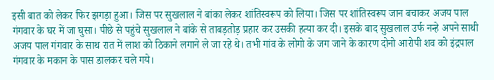इसी बात को लेकर फिर झगड़ा हुआ। जिस पर सुखलाल ने बांका लेकर शांतिस्वरूप को लिया। जिस पर शांतिस्वरूप जान बचाकर अजय पाल गंगवार के घर में जा घुसा। पीछे से पहुंचे सुखलाल ने बांके से ताबड़तोड़ प्रहार कर उसकी हत्या कर दी। इसके बाद सुखलाल उर्फ नन्हे अपने साथी अजय पाल गंगवार के साथ रात में लाश को ठिकाने लगाने ले जा रहे थे। तभी गांव के लोगो के जग जाने के कारण दोनो आरोपी शव को इंद्रपाल गंगवार के मकान के पास डालकर चले गये।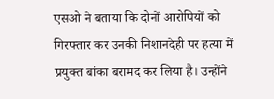एसओ ने बताया कि दोनों आरोपियों को गिरफ्तार कर उनकी निशानदेही पर हत्या में प्रयुक्त बांका बरामद कर लिया है। उन्होंने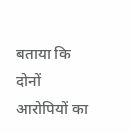बताया कि दोनों आरोपियों का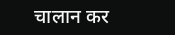चालान कर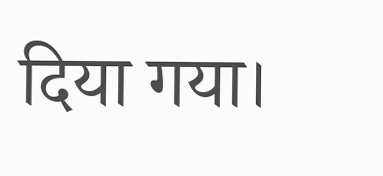दिया गया।